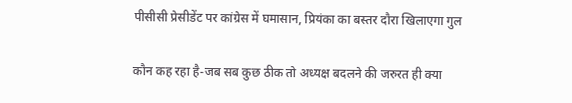पीसीसी प्रेसीडेंट पर कांग्रेस में घमासान, प्रियंका का बस्तर दौरा खिलाएगा गुल

कौन कह रहा है-जब सब कुछ ठीक तो अध्यक्ष बदलने की जरुरत ही क्या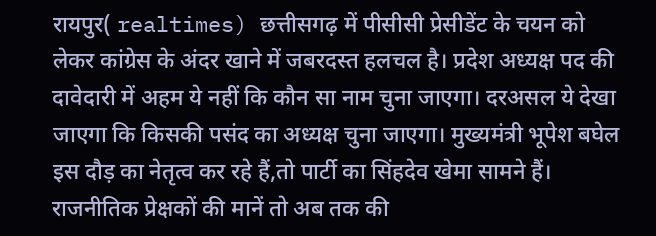रायपुर( realtimes) छत्तीसगढ़ में पीसीसी प्रेसीडेंट के चयन को लेकर कांग्रेस के अंदर खाने में जबरदस्त हलचल है। प्रदेश अध्यक्ष पद की दावेदारी में अहम ये नहीं कि कौन सा नाम चुना जाएगा। दरअसल ये देखा जाएगा कि किसकी पसंद का अध्यक्ष चुना जाएगा। मुख्यमंत्री भूपेश बघेल इस दौड़ का नेतृत्व कर रहे हैं,तो पार्टी का सिंहदेव खेमा सामने हैं।
राजनीतिक प्रेक्षकों की मानें तो अब तक की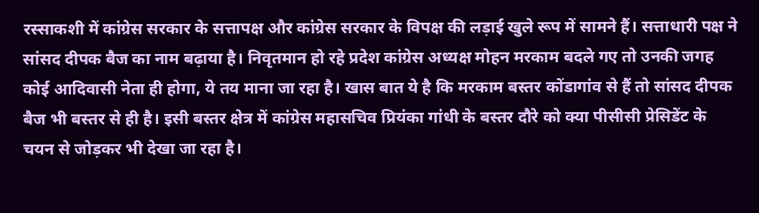रस्साकशी में कांग्रेस सरकार के सत्तापक्ष और कांग्रेस सरकार के विपक्ष की लड़ाई खुले रूप में सामने हैं। सत्ताधारी पक्ष ने सांसद दीपक बैज का नाम बढ़ाया है। निवृतमान हो रहे प्रदेश कांग्रेस अध्यक्ष मोहन मरकाम बदले गए तो उनकी जगह कोई आदिवासी नेता ही होगा, ये तय माना जा रहा है। खास बात ये है कि मरकाम बस्तर कोंडागांव से हैं तो सांसद दीपक बैज भी बस्तर से ही है। इसी बस्तर क्षेत्र में कांग्रेस महासचिव प्रियंका गांधी के बस्तर दौरे को क्या पीसीसी प्रेसिडेंट के चयन से जोड़कर भी देखा जा रहा है।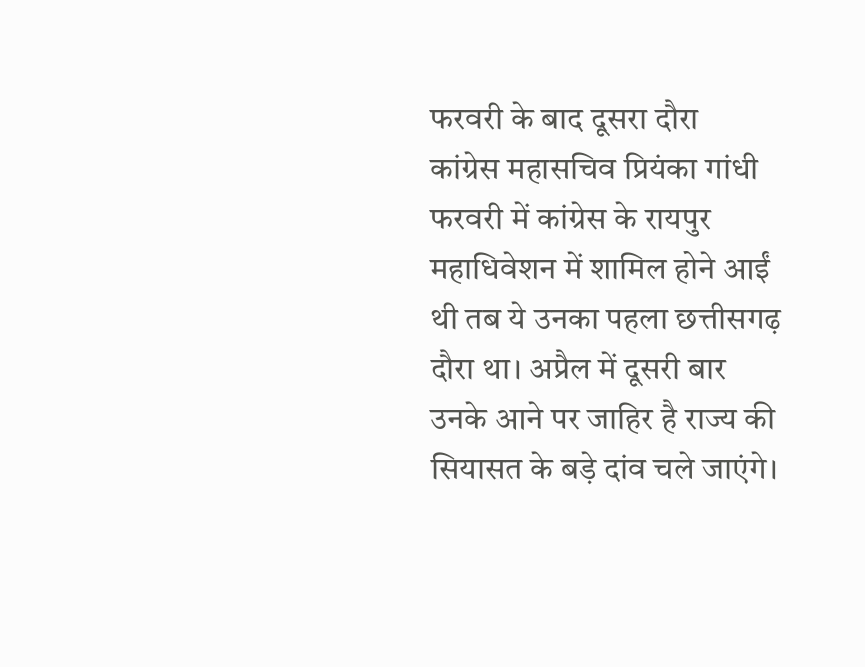फरवरी के बाद दूसरा दौरा
कांग्रेस महासचिव प्रियंका गांधी फरवरी में कांग्रेस के रायपुर महाधिवेशन में शामिल होने आईं थी तब ये उनका पहला छत्तीसगढ़ दौरा था। अप्रैल में दूसरी बार उनके आने पर जाहिर है राज्य की सियासत के बड़े दांव चले जाएंगे।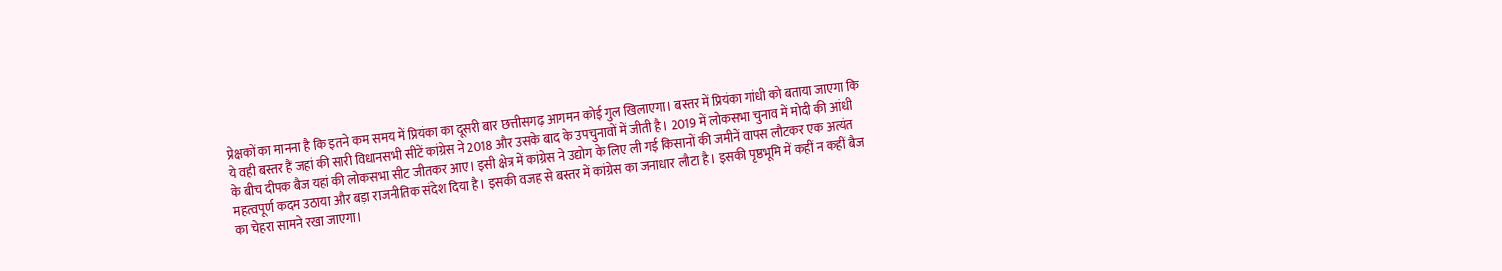प्रेक्षकों का मानना है कि इतने कम समय में प्रियंका का दूसरी बार छत्तीसगढ़ आगमन कोई गुल खिलाएगा। बस्तर में प्रियंका गांधी को बताया जाएगा कि ये वही बस्तर हैं जहां की सारी विधानसभी सीटें कांग्रेस ने 2018 और उसके बाद के उपचुनावों में जीती है। 2019 में लोकसभा चुनाव में मोदी की आंधी के बीच दीपक बैज यहां की लोकसभा सीट जीतकर आए। इसी क्षेत्र में कांग्रेस ने उद्योग के लिए ली गई किसानों की जमीनें वापस लौटकर एक अत्यंत महत्वपूर्ण कदम उठाया और बड़ा राजनीतिक संदेश दिया है। इसकी वजह से बस्तर में कांग्रेस का जनाधार लौटा है। इसकी पृष्ठभूमि में कहीं न कहीं बैज का चेहरा सामने रखा जाएगा।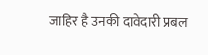जाहिर है उनकी दावेदारी प्रबल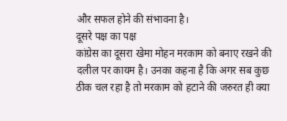और सफल होने की संभावना है।
दूसरे पक्ष का पक्ष
कांग्रेस का दूसरा खेमा मोहन मरकाम को बनाए रखने की दलील पर कायम है। उनका कहना है कि अगर सब कुछ ठीक चल रहा है तो मरकाम को हटाने की जरुरत ही क्या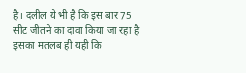है। दलील ये भी है कि इस बार 75 सीट जीतने का दावा किया जा रहा है इसका मतलब ही यही कि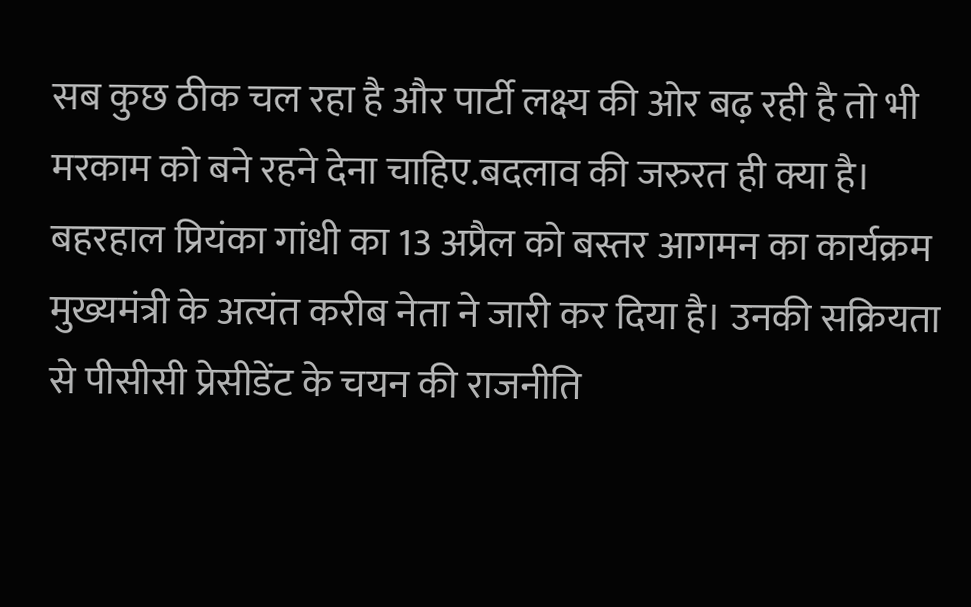सब कुछ ठीक चल रहा है और पार्टी लक्ष्य की ओर बढ़ रही है तो भी मरकाम को बने रहने देना चाहिए.बदलाव की जरुरत ही क्या है। बहरहाल प्रियंका गांधी का 13 अप्रैल को बस्तर आगमन का कार्यक्रम मुख्यमंत्री के अत्यंत करीब नेता ने जारी कर दिया है। उनकी सक्रियता से पीसीसी प्रेसीडेंट के चयन की राजनीति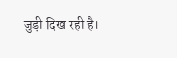जुड़ी दिख रही है।